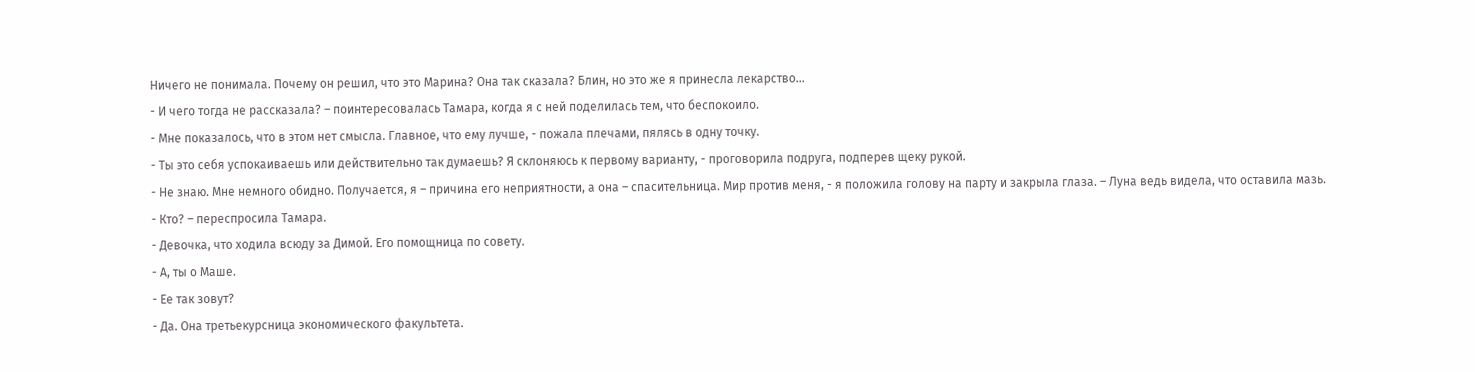Ничего не понимала. Почему он решил, что это Марина? Она так сказала? Блин, но это же я принесла лекарство…
- И чего тогда не рассказала? – поинтересовалась Тамара, когда я с ней поделилась тем, что беспокоило.
- Мне показалось, что в этом нет смысла. Главное, что ему лучше, - пожала плечами, пялясь в одну точку.
- Ты это себя успокаиваешь или действительно так думаешь? Я склоняюсь к первому варианту, - проговорила подруга, подперев щеку рукой.
- Не знаю. Мне немного обидно. Получается, я – причина его неприятности, а она – спасительница. Мир против меня, - я положила голову на парту и закрыла глаза. – Луна ведь видела, что оставила мазь.
- Кто? – переспросила Тамара.
- Девочка, что ходила всюду за Димой. Его помощница по совету.
- А, ты о Маше.
- Ее так зовут?
- Да. Она третьекурсница экономического факультета.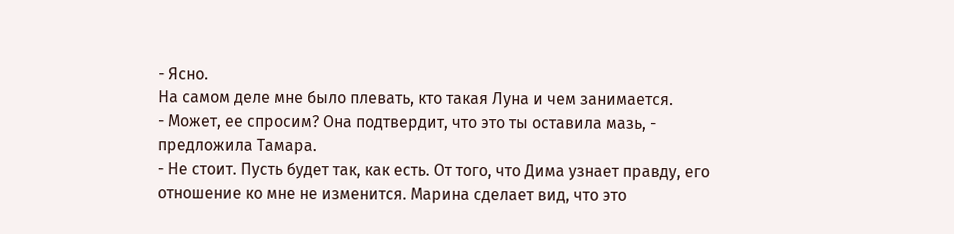- Ясно.
На самом деле мне было плевать, кто такая Луна и чем занимается.
- Может, ее спросим? Она подтвердит, что это ты оставила мазь, - предложила Тамара.
- Не стоит. Пусть будет так, как есть. От того, что Дима узнает правду, его отношение ко мне не изменится. Марина сделает вид, что это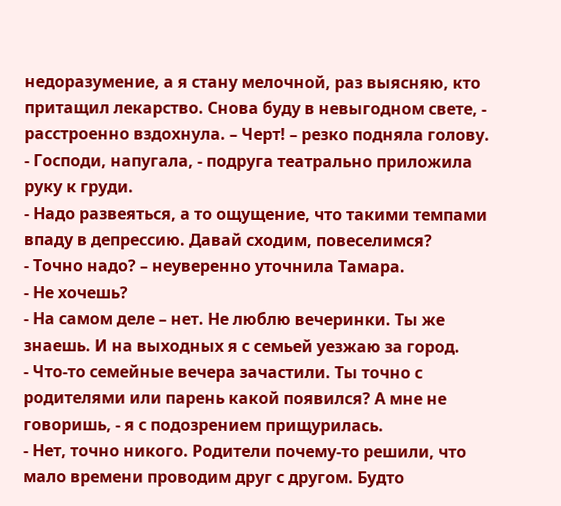недоразумение, а я стану мелочной, раз выясняю, кто притащил лекарство. Снова буду в невыгодном свете, - расстроенно вздохнула. – Черт! – резко подняла голову.
- Господи, напугала, - подруга театрально приложила руку к груди.
- Надо развеяться, а то ощущение, что такими темпами впаду в депрессию. Давай сходим, повеселимся?
- Точно надо? – неуверенно уточнила Тамара.
- Не хочешь?
- На самом деле – нет. Не люблю вечеринки. Ты же знаешь. И на выходных я с семьей уезжаю за город.
- Что-то семейные вечера зачастили. Ты точно с родителями или парень какой появился? А мне не говоришь, - я с подозрением прищурилась.
- Нет, точно никого. Родители почему-то решили, что мало времени проводим друг с другом. Будто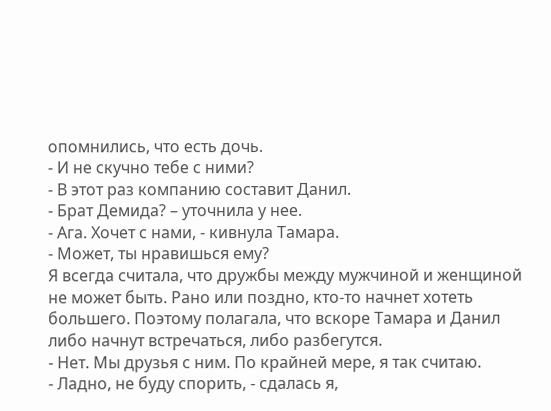опомнились, что есть дочь.
- И не скучно тебе с ними?
- В этот раз компанию составит Данил.
- Брат Демида? – уточнила у нее.
- Ага. Хочет с нами, - кивнула Тамара.
- Может, ты нравишься ему?
Я всегда считала, что дружбы между мужчиной и женщиной не может быть. Рано или поздно, кто-то начнет хотеть большего. Поэтому полагала, что вскоре Тамара и Данил либо начнут встречаться, либо разбегутся.
- Нет. Мы друзья с ним. По крайней мере, я так считаю.
- Ладно, не буду спорить, - сдалась я,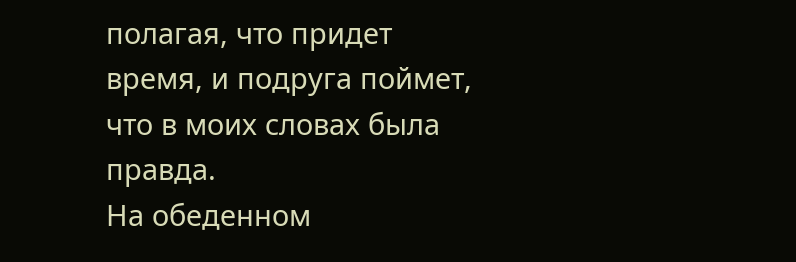полагая, что придет время, и подруга поймет, что в моих словах была правда.
На обеденном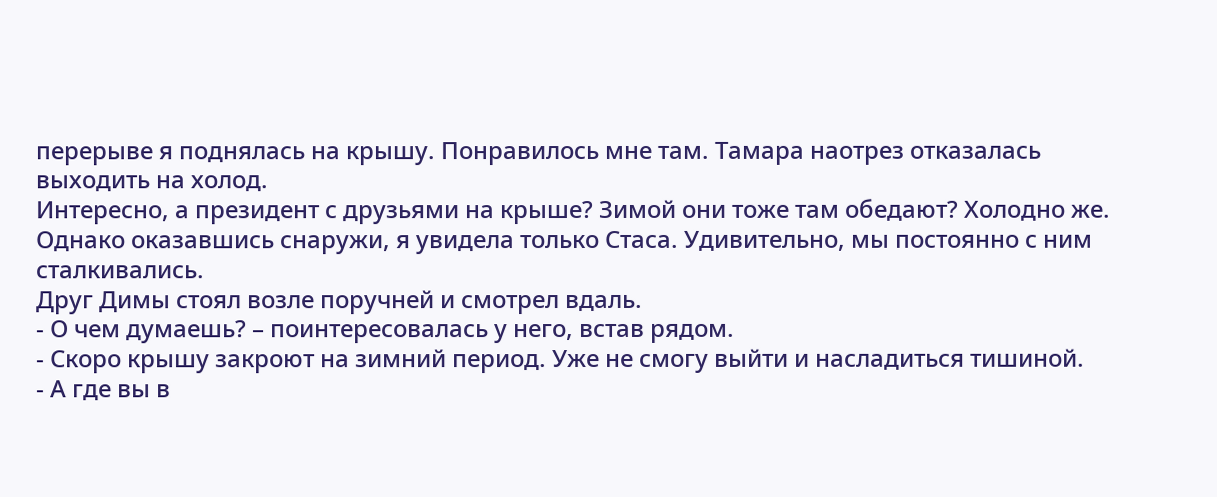перерыве я поднялась на крышу. Понравилось мне там. Тамара наотрез отказалась выходить на холод.
Интересно, а президент с друзьями на крыше? Зимой они тоже там обедают? Холодно же.
Однако оказавшись снаружи, я увидела только Стаса. Удивительно, мы постоянно с ним сталкивались.
Друг Димы стоял возле поручней и смотрел вдаль.
- О чем думаешь? – поинтересовалась у него, встав рядом.
- Скоро крышу закроют на зимний период. Уже не смогу выйти и насладиться тишиной.
- А где вы в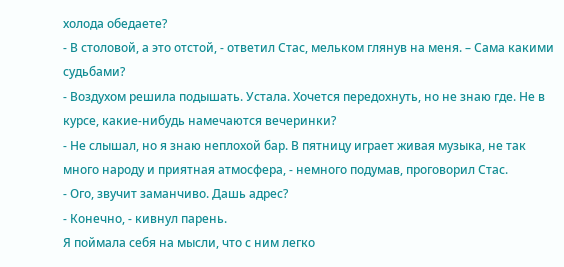холода обедаете?
- В столовой, а это отстой, - ответил Стас, мельком глянув на меня. – Сама какими судьбами?
- Воздухом решила подышать. Устала. Хочется передохнуть, но не знаю где. Не в курсе, какие-нибудь намечаются вечеринки?
- Не слышал, но я знаю неплохой бар. В пятницу играет живая музыка, не так много народу и приятная атмосфера, - немного подумав, проговорил Стас.
- Ого, звучит заманчиво. Дашь адрес?
- Конечно, - кивнул парень.
Я поймала себя на мысли, что с ним легко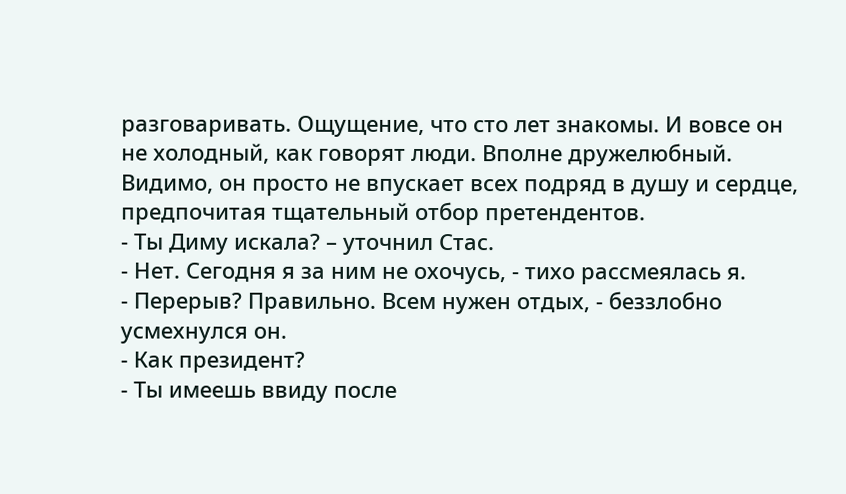разговаривать. Ощущение, что сто лет знакомы. И вовсе он не холодный, как говорят люди. Вполне дружелюбный. Видимо, он просто не впускает всех подряд в душу и сердце, предпочитая тщательный отбор претендентов.
- Ты Диму искала? – уточнил Стас.
- Нет. Сегодня я за ним не охочусь, - тихо рассмеялась я.
- Перерыв? Правильно. Всем нужен отдых, - беззлобно усмехнулся он.
- Как президент?
- Ты имеешь ввиду после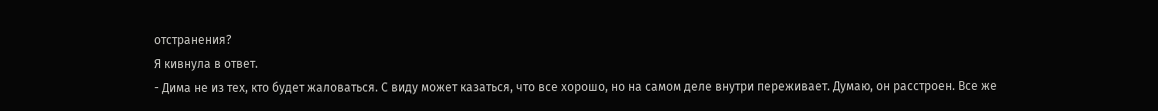отстранения?
Я кивнула в ответ.
- Дима не из тех, кто будет жаловаться. С виду может казаться, что все хорошо, но на самом деле внутри переживает. Думаю, он расстроен. Все же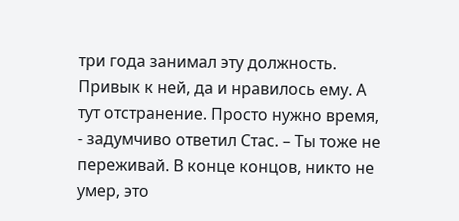три года занимал эту должность. Привык к ней, да и нравилось ему. А тут отстранение. Просто нужно время, - задумчиво ответил Стас. – Ты тоже не переживай. В конце концов, никто не умер, это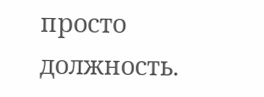просто должность.